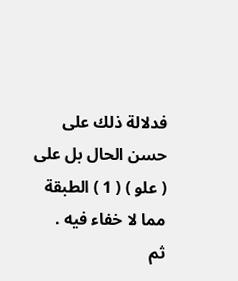فدلالة ذلك على حسن الحال بل على ( علو ) ( 1 ) الطبقة مما لا خفاء فيه .
ثم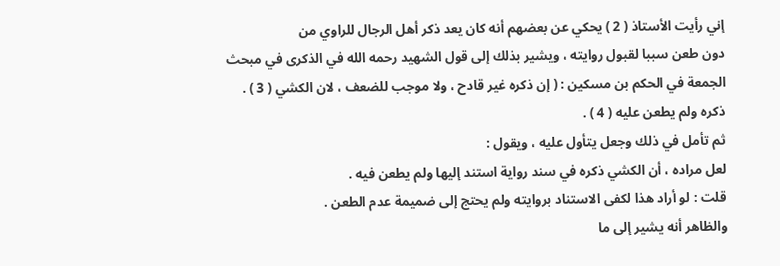إني رأيت الأستاذ ( 2 ) يحكي عن بعضهم أنه كان يعد ذكر أهل الرجال للراوي من
دون طعن سببا لقبول روايته ، ويشير بذلك إلى قول الشهيد رحمه الله في الذكرى في مبحث
الجمعة في الحكم بن مسكين : ( إن ذكره غير قادح ، ولا موجب للضعف ، لان الكشي ( 3 ) .
ذكره ولم يطعن عليه ( 4 ) .
ثم تأمل في ذلك وجعل يتأول عليه ، ويقول :
لعل مراده ، أن الكشي ذكره في سند رواية استند إليها ولم يطعن فيه .
قلت : لو أراد هذا لكفى الاستناد بروايته ولم يحتج إلى ضميمة عدم الطعن .
والظاهر أنه يشير إلى ما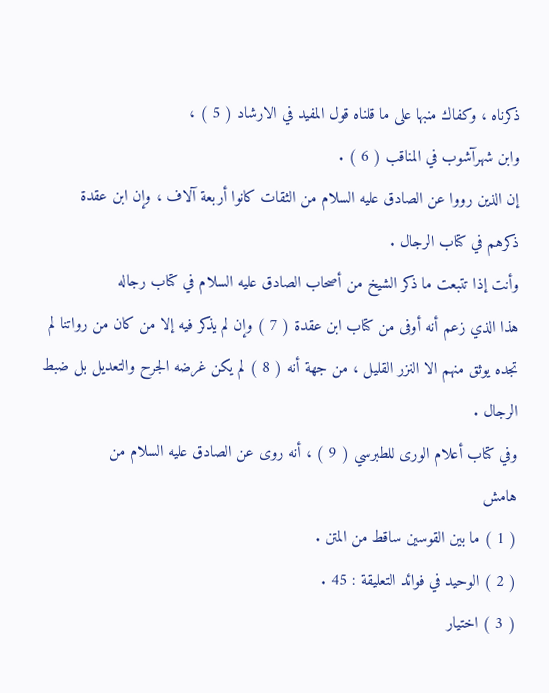ذكرناه ، وكفاك منبها على ما قلناه قول المفيد في الارشاد ( 5 ) ،
وابن شهرآشوب في المناقب ( 6 ) .
إن الذين رووا عن الصادق عليه السلام من الثقات كانوا أربعة آلاف ، وإن ابن عقدة
ذكرهم في كتاب الرجال .
وأنت إذا تتبعت ما ذكر الشيخ من أصحاب الصادق عليه السلام في كتاب رجاله
هذا الذي زعم أنه أوفى من كتاب ابن عقدة ( 7 ) وإن لم يذكر فيه إلا من كان من رواتنا لم
تجده يوثق منهم الا النزر القليل ، من جهة أنه ( 8 ) لم يكن غرضه الجرح والتعديل بل ضبط
الرجال .
وفي كتاب أعلام الورى للطبرسي ( 9 ) ، أنه روى عن الصادق عليه السلام من
هامش
( 1 ) ما بين القوسين ساقط من المتن .
( 2 ) الوحيد في فوائد التعليقة : 45 .
( 3 ) اختيار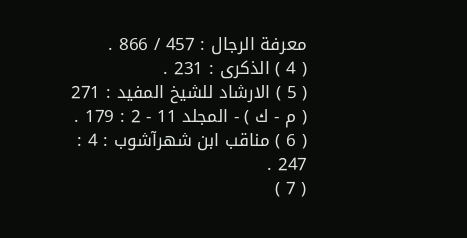معرفة الرجال : 457 / 866 .
( 4 ) الذكرى : 231 .
( 5 ) الارشاد للشيخ المفيد : 271 ( م - ك ) - المجلد 11 - 2 : 179 .
( 6 ) مناقب ابن شهرآشوب : 4 : 247 .
( 7 )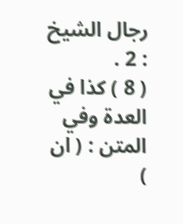رجال الشيخ : 2 .
( 8 ) كذا في العدة وفي المتن : ( ان )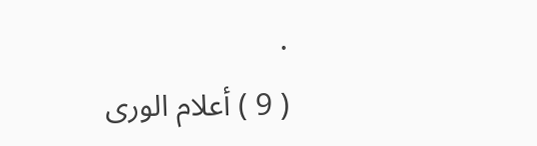.
( 9 ) أعلام الورى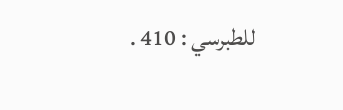للطبرسي : 410 .